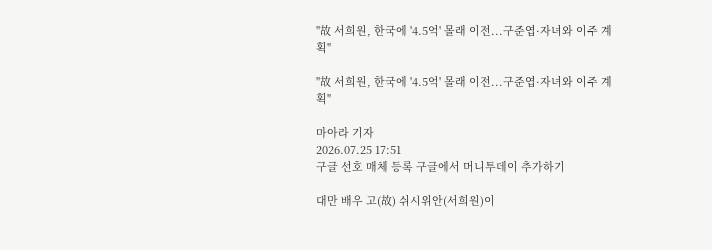"故 서희원, 한국에 '4.5억' 몰래 이전...구준엽·자녀와 이주 계획"

"故 서희원, 한국에 '4.5억' 몰래 이전...구준엽·자녀와 이주 계획"

마아라 기자
2026.07.25 17:51
구글 선호 매체 등록 구글에서 머니투데이 추가하기

대만 배우 고(故) 쉬시위안(서희원)이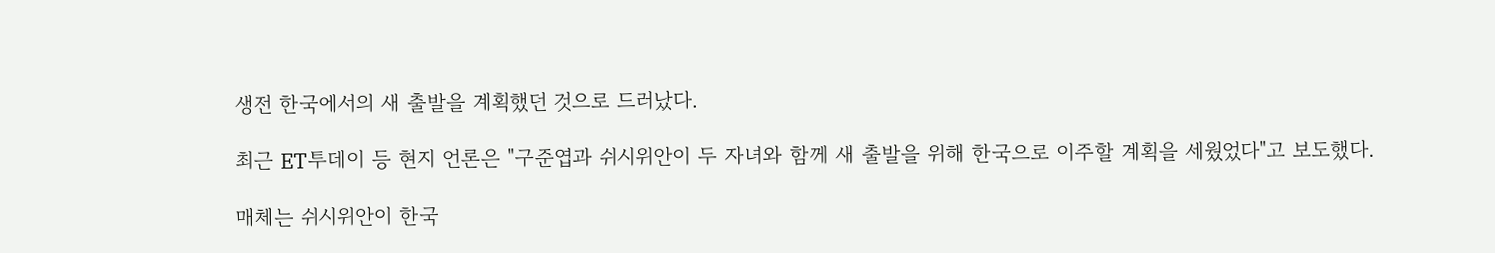생전 한국에서의 새 출발을 계획했던 것으로 드러났다.

최근 ET투데이 등 현지 언론은 "구준엽과 쉬시위안이 두 자녀와 함께 새 출발을 위해 한국으로 이주할 계획을 세웠었다"고 보도했다.

매체는 쉬시위안이 한국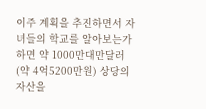이주 계획을 추진하면서 자녀들의 학교를 알아보는가 하면 약 1000만대만달러(약 4억5200만원) 상당의 자산을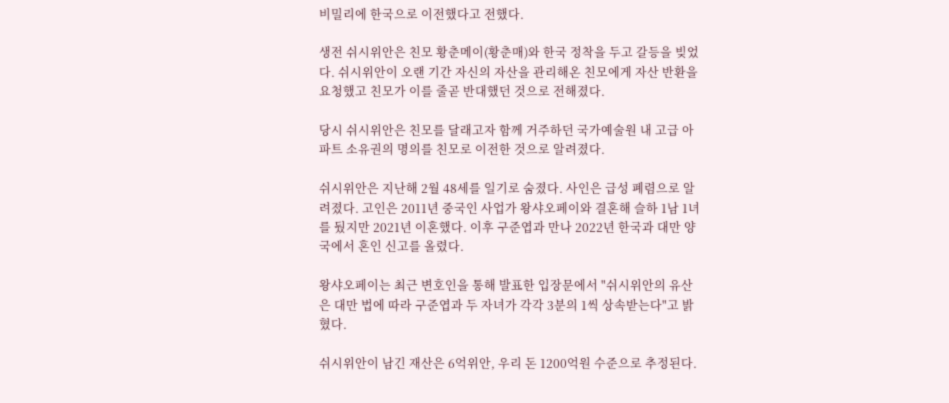비밀리에 한국으로 이전했다고 전했다.

생전 쉬시위안은 친모 황춘메이(황춘매)와 한국 정착을 두고 갈등을 빚었다. 쉬시위안이 오랜 기간 자신의 자산을 관리해온 친모에게 자산 반환을 요청했고 친모가 이를 줄곧 반대했던 것으로 전해졌다.

당시 쉬시위안은 친모를 달래고자 함께 거주하던 국가예술원 내 고급 아파트 소유권의 명의를 친모로 이전한 것으로 알려졌다.

쉬시위안은 지난해 2월 48세를 일기로 숨졌다. 사인은 급성 폐렴으로 알려졌다. 고인은 2011년 중국인 사업가 왕샤오페이와 결혼해 슬하 1남 1녀를 뒀지만 2021년 이혼했다. 이후 구준엽과 만나 2022년 한국과 대만 양국에서 혼인 신고를 올렸다.

왕샤오페이는 최근 변호인을 통해 발표한 입장문에서 "쉬시위안의 유산은 대만 법에 따라 구준엽과 두 자녀가 각각 3분의 1씩 상속받는다"고 밝혔다.

쉬시위안이 남긴 재산은 6억위안, 우리 돈 1200억원 수준으로 추정된다.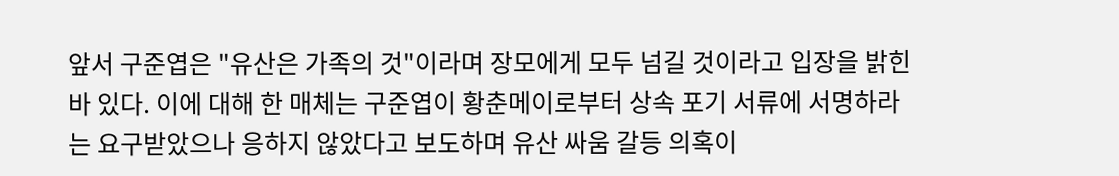앞서 구준엽은 "유산은 가족의 것"이라며 장모에게 모두 넘길 것이라고 입장을 밝힌 바 있다. 이에 대해 한 매체는 구준엽이 황춘메이로부터 상속 포기 서류에 서명하라는 요구받았으나 응하지 않았다고 보도하며 유산 싸움 갈등 의혹이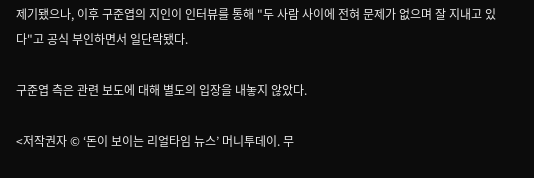제기됐으나, 이후 구준엽의 지인이 인터뷰를 통해 "두 사람 사이에 전혀 문제가 없으며 잘 지내고 있다"고 공식 부인하면서 일단락됐다.

구준엽 측은 관련 보도에 대해 별도의 입장을 내놓지 않았다.

<저작권자 © ‘돈이 보이는 리얼타임 뉴스’ 머니투데이. 무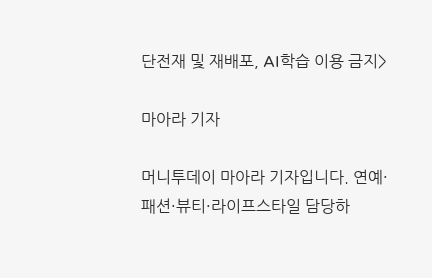단전재 및 재배포, AI학습 이용 금지>

마아라 기자

머니투데이 마아라 기자입니다. 연예·패션·뷰티·라이프스타일 담당하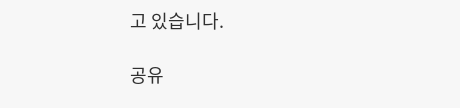고 있습니다.

공유